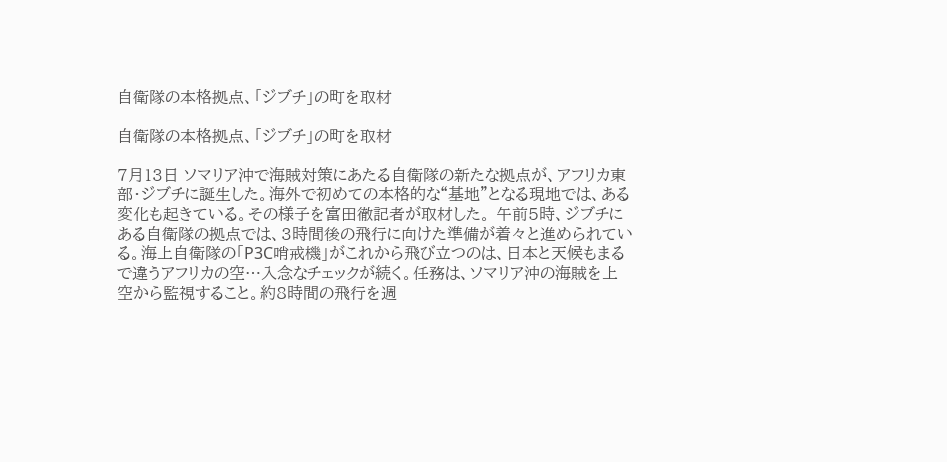自衛隊の本格拠点、「ジブチ」の町を取材

自衛隊の本格拠点、「ジブチ」の町を取材

7月13日 ソマリア沖で海賊対策にあたる自衛隊の新たな拠点が、アフリカ東部・ジブチに誕生した。海外で初めての本格的な“基地”となる現地では、ある変化も起きている。その様子を富田徹記者が取材した。 午前5時、ジブチにある自衛隊の拠点では、3時間後の飛行に向けた準備が着々と進められている。海上自衛隊の「P3C哨戒機」がこれから飛び立つのは、日本と天候もまるで違うアフリカの空…入念なチェックが続く。任務は、ソマリア沖の海賊を上空から監視すること。約8時間の飛行を週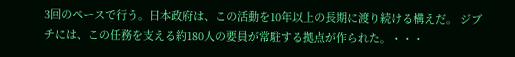3回のペースで行う。日本政府は、この活動を10年以上の長期に渡り続ける構えだ。 ジブチには、この任務を支える約180人の要員が常駐する拠点が作られた。・・・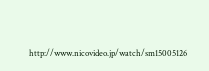http://www.nicovideo.jp/watch/sm15005126